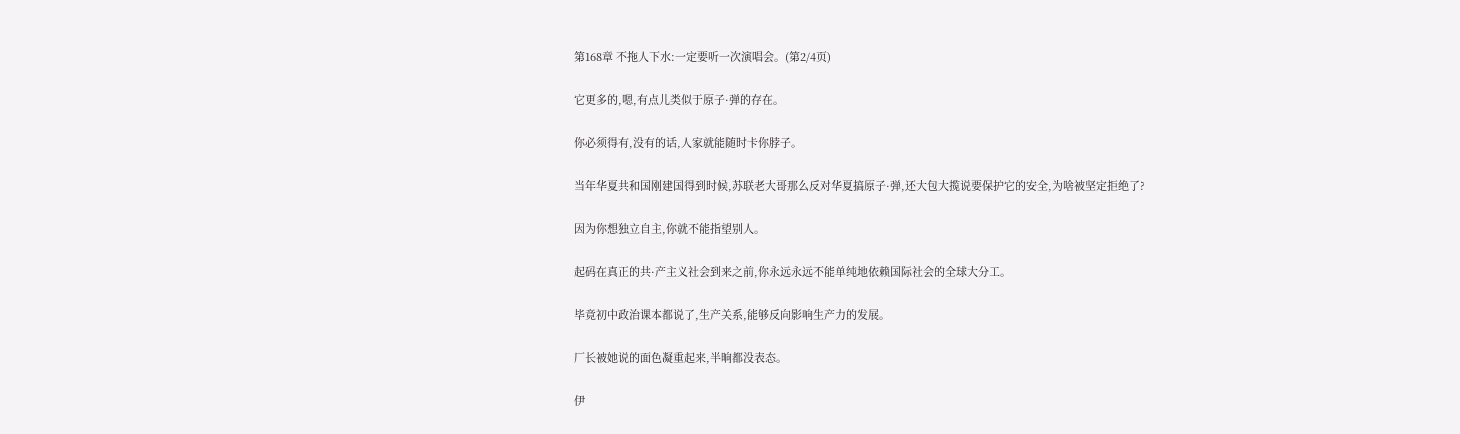第168章 不拖人下水:一定要听一次演唱会。(第2/4页)

它更多的,嗯,有点儿类似于原子·弹的存在。

你必须得有,没有的话,人家就能随时卡你脖子。

当年华夏共和国刚建国得到时候,苏联老大哥那么反对华夏搞原子·弹,还大包大揽说要保护它的安全,为啥被坚定拒绝了?

因为你想独立自主,你就不能指望别人。

起码在真正的共·产主义社会到来之前,你永远永远不能单纯地依赖国际社会的全球大分工。

毕竟初中政治课本都说了,生产关系,能够反向影响生产力的发展。

厂长被她说的面色凝重起来,半晌都没表态。

伊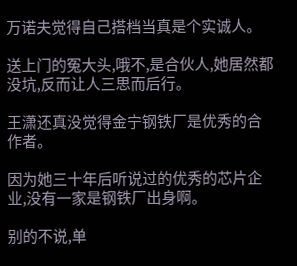万诺夫觉得自己搭档当真是个实诚人。

送上门的冤大头,哦不,是合伙人,她居然都没坑,反而让人三思而后行。

王潇还真没觉得金宁钢铁厂是优秀的合作者。

因为她三十年后听说过的优秀的芯片企业,没有一家是钢铁厂出身啊。

别的不说,单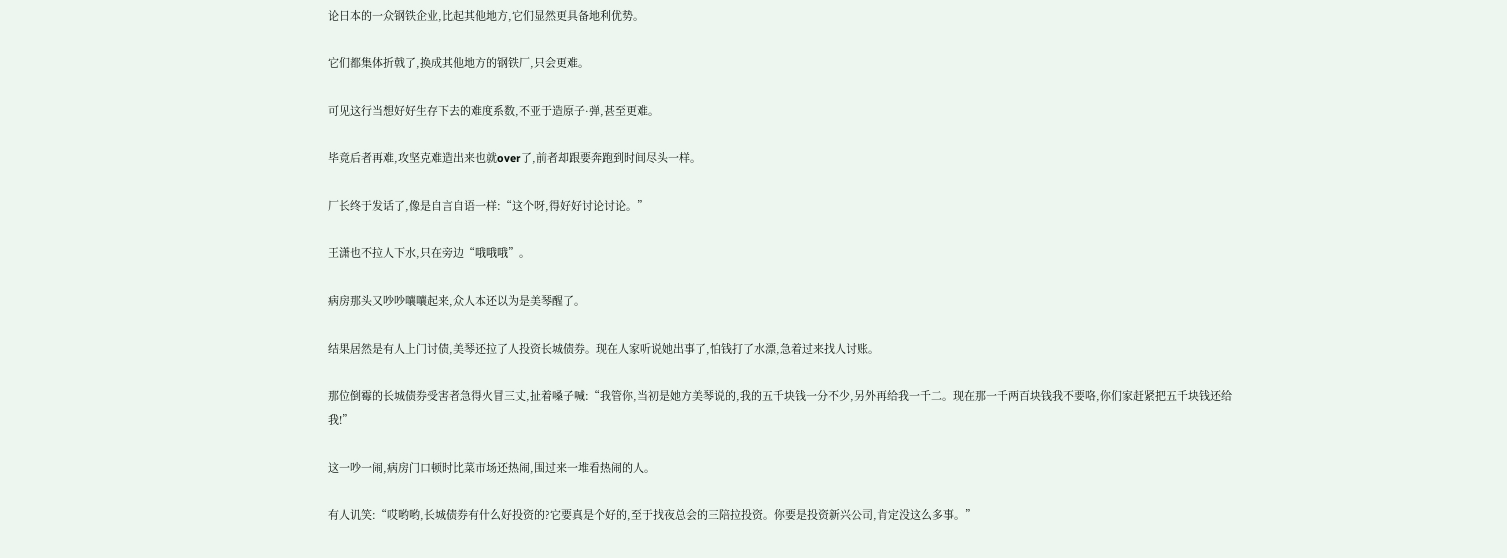论日本的一众钢铁企业,比起其他地方,它们显然更具备地利优势。

它们都集体折戟了,换成其他地方的钢铁厂,只会更难。

可见这行当想好好生存下去的难度系数,不亚于造原子·弹,甚至更难。

毕竟后者再难,攻坚克难造出来也就over了,前者却跟要奔跑到时间尽头一样。

厂长终于发话了,像是自言自语一样:“这个呀,得好好讨论讨论。”

王潇也不拉人下水,只在旁边“哦哦哦”。

病房那头又吵吵嚷嚷起来,众人本还以为是美琴醒了。

结果居然是有人上门讨债,美琴还拉了人投资长城债券。现在人家听说她出事了,怕钱打了水漂,急着过来找人讨账。

那位倒霉的长城债券受害者急得火冒三丈,扯着嗓子喊:“我管你,当初是她方美琴说的,我的五千块钱一分不少,另外再给我一千二。现在那一千两百块钱我不要咯,你们家赶紧把五千块钱还给我!”

这一吵一闹,病房门口顿时比菜市场还热闹,围过来一堆看热闹的人。

有人讥笑:“哎哟哟,长城债券有什么好投资的?它要真是个好的,至于找夜总会的三陪拉投资。你要是投资新兴公司,肯定没这么多事。”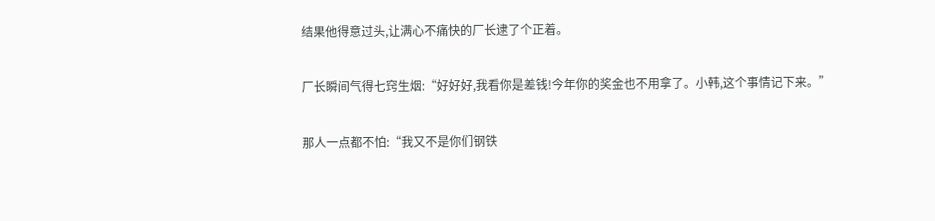结果他得意过头,让满心不痛快的厂长逮了个正着。

厂长瞬间气得七窍生烟:“好好好,我看你是差钱!今年你的奖金也不用拿了。小韩,这个事情记下来。”

那人一点都不怕:“我又不是你们钢铁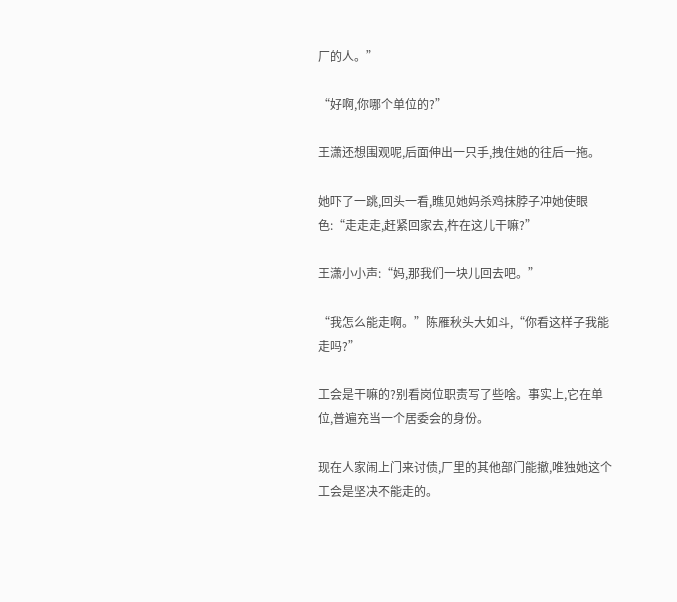厂的人。”

“好啊,你哪个单位的?”

王潇还想围观呢,后面伸出一只手,拽住她的往后一拖。

她吓了一跳,回头一看,瞧见她妈杀鸡抹脖子冲她使眼色:“走走走,赶紧回家去,杵在这儿干嘛?”

王潇小小声:“妈,那我们一块儿回去吧。”

“我怎么能走啊。”陈雁秋头大如斗,“你看这样子我能走吗?”

工会是干嘛的?别看岗位职责写了些啥。事实上,它在单位,普遍充当一个居委会的身份。

现在人家闹上门来讨债,厂里的其他部门能撤,唯独她这个工会是坚决不能走的。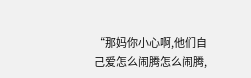“那妈你小心啊,他们自己爱怎么闹腾怎么闹腾,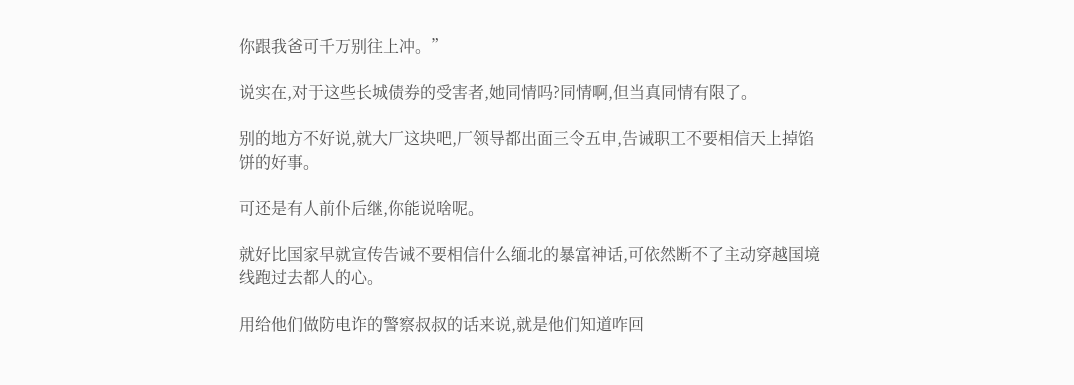你跟我爸可千万别往上冲。”

说实在,对于这些长城债券的受害者,她同情吗?同情啊,但当真同情有限了。

别的地方不好说,就大厂这块吧,厂领导都出面三令五申,告诫职工不要相信天上掉馅饼的好事。

可还是有人前仆后继,你能说啥呢。

就好比国家早就宣传告诫不要相信什么缅北的暴富神话,可依然断不了主动穿越国境线跑过去都人的心。

用给他们做防电诈的警察叔叔的话来说,就是他们知道咋回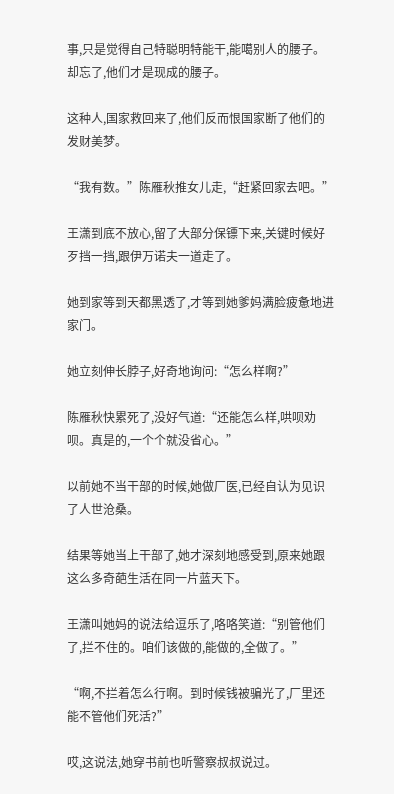事,只是觉得自己特聪明特能干,能噶别人的腰子。却忘了,他们才是现成的腰子。

这种人,国家救回来了,他们反而恨国家断了他们的发财美梦。

“我有数。”陈雁秋推女儿走,“赶紧回家去吧。”

王潇到底不放心,留了大部分保镖下来,关键时候好歹挡一挡,跟伊万诺夫一道走了。

她到家等到天都黑透了,才等到她爹妈满脸疲惫地进家门。

她立刻伸长脖子,好奇地询问:“怎么样啊?”

陈雁秋快累死了,没好气道:“还能怎么样,哄呗劝呗。真是的,一个个就没省心。”

以前她不当干部的时候,她做厂医,已经自认为见识了人世沧桑。

结果等她当上干部了,她才深刻地感受到,原来她跟这么多奇葩生活在同一片蓝天下。

王潇叫她妈的说法给逗乐了,咯咯笑道:“别管他们了,拦不住的。咱们该做的,能做的,全做了。”

“啊,不拦着怎么行啊。到时候钱被骗光了,厂里还能不管他们死活?”

哎,这说法,她穿书前也听警察叔叔说过。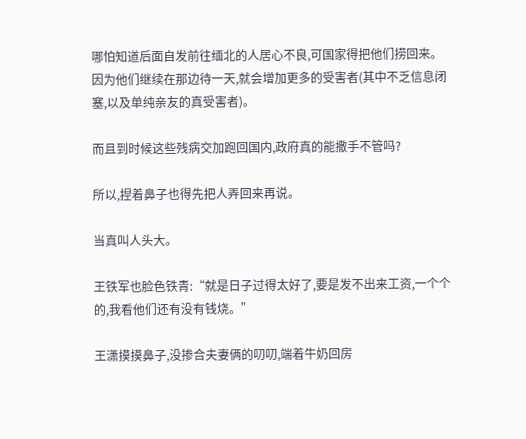哪怕知道后面自发前往缅北的人居心不良,可国家得把他们捞回来。因为他们继续在那边待一天,就会增加更多的受害者(其中不乏信息闭塞,以及单纯亲友的真受害者)。

而且到时候这些残病交加跑回国内,政府真的能撒手不管吗?

所以,捏着鼻子也得先把人弄回来再说。

当真叫人头大。

王铁军也脸色铁青:“就是日子过得太好了,要是发不出来工资,一个个的,我看他们还有没有钱烧。”

王潇摸摸鼻子,没掺合夫妻俩的叨叨,端着牛奶回房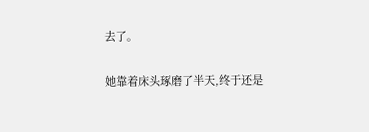去了。

她靠着床头琢磨了半天,终于还是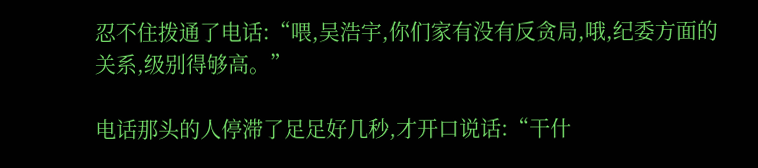忍不住拨通了电话:“喂,吴浩宇,你们家有没有反贪局,哦,纪委方面的关系,级别得够高。”

电话那头的人停滞了足足好几秒,才开口说话:“干什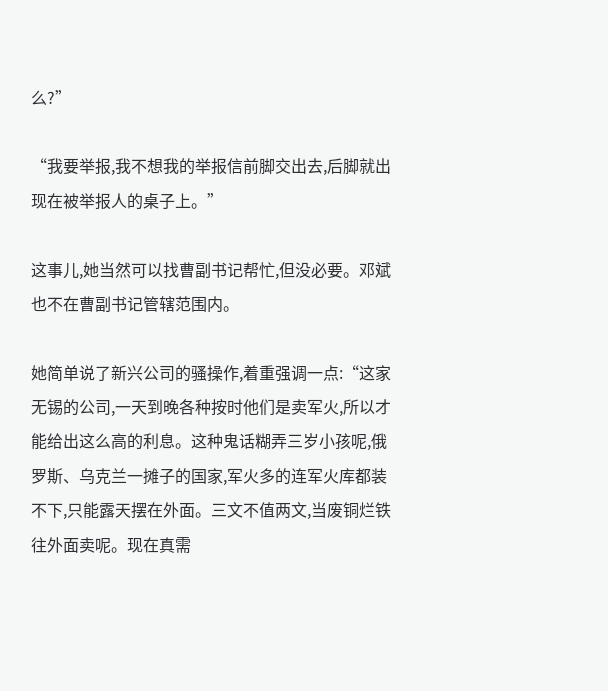么?”

“我要举报,我不想我的举报信前脚交出去,后脚就出现在被举报人的桌子上。”

这事儿,她当然可以找曹副书记帮忙,但没必要。邓斌也不在曹副书记管辖范围内。

她简单说了新兴公司的骚操作,着重强调一点:“这家无锡的公司,一天到晚各种按时他们是卖军火,所以才能给出这么高的利息。这种鬼话糊弄三岁小孩呢,俄罗斯、乌克兰一摊子的国家,军火多的连军火库都装不下,只能露天摆在外面。三文不值两文,当废铜烂铁往外面卖呢。现在真需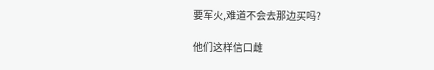要军火,难道不会去那边买吗?

他们这样信口雌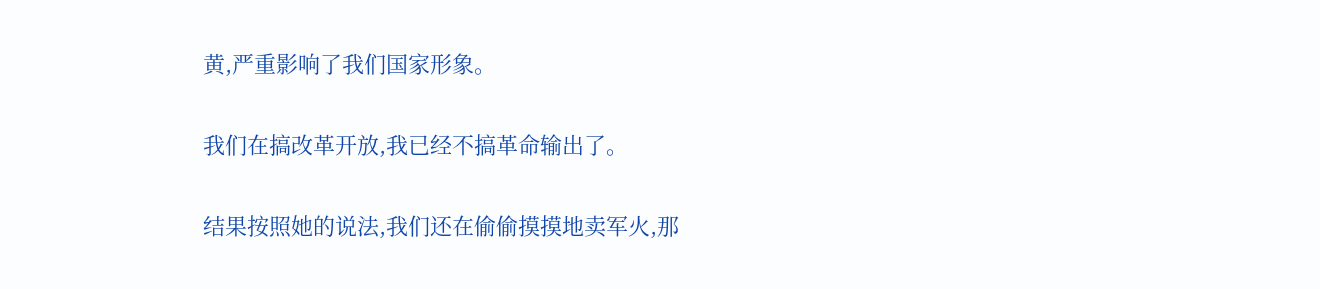黄,严重影响了我们国家形象。

我们在搞改革开放,我已经不搞革命输出了。

结果按照她的说法,我们还在偷偷摸摸地卖军火,那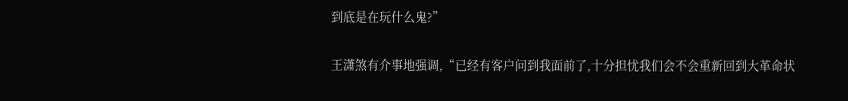到底是在玩什么鬼?”

王潇煞有介事地强调,“已经有客户问到我面前了,十分担忧我们会不会重新回到大革命状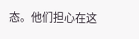态。他们担心在这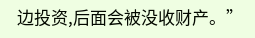边投资,后面会被没收财产。”